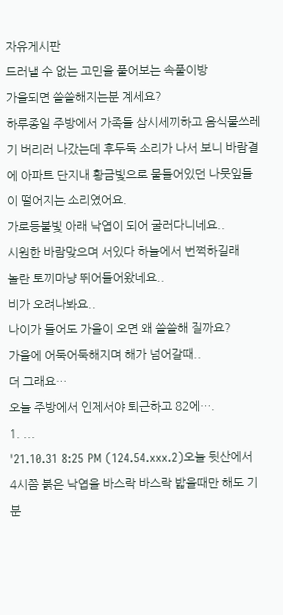자유게시판
드러낼 수 없는 고민을 풀어보는 속풀이방
가을되면 쓸쓸해지는분 계세요?
하루종일 주방에서 가족들 삼시세끼하고 음식물쓰레기 버리러 나갔는데 후두둑 소리가 나서 보니 바람결에 아파트 단지내 황금빛으로 물들어있던 나뭇잎들이 떨어지는 소리였어요.
가로등불빛 아래 낙엽이 되어 굴러다니네요..
시원한 바람맞으며 서있다 하늘에서 번쩍하길래
놀란 토끼마냥 뛰어들어왔네요..
비가 오려나봐요..
나이가 들어도 가을이 오면 왜 쓸쓸해 질까요?
가을에 어둑어둑해지며 해가 넘어갈때..
더 그래요…
오늘 주방에서 인제서야 퇴근하고 82에….
1. ...
'21.10.31 8:25 PM (124.54.xxx.2)오늘 뒷산에서 4시쯤 붉은 낙엽을 바스락 바스락 밟을때만 해도 기분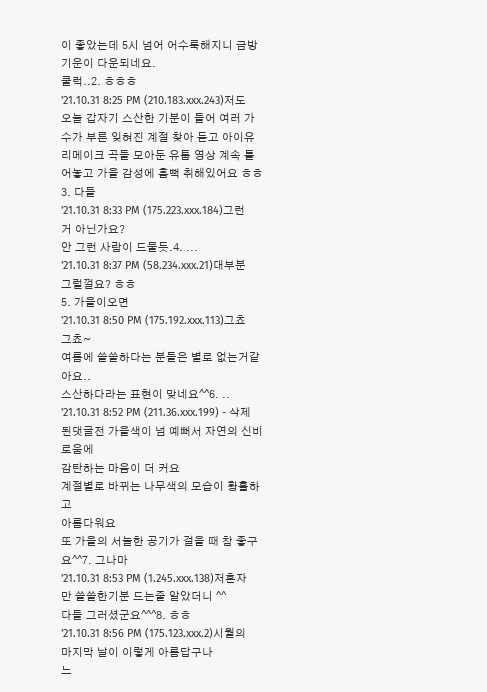이 좋았는데 5시 넘어 어수룩해지니 금방 기운이 다운되네요.
쿨럭..2. ㅎㅎㅎ
'21.10.31 8:25 PM (210.183.xxx.243)저도 오늘 갑자기 스산한 기분이 들어 여러 가수가 부른 잊혀진 계절 찾아 듣고 아이유 리메이크 곡들 모아둔 유툽 영상 계속 틀어놓고 가을 감성에 흠뻑 취해있어요 ㅎㅎ
3. 다들
'21.10.31 8:33 PM (175.223.xxx.184)그런거 아닌가요?
안 그런 사람이 드물듯.4. ...
'21.10.31 8:37 PM (58.234.xxx.21)대부분 그럴껄요? ㅎㅎ
5. 가을이오면
'21.10.31 8:50 PM (175.192.xxx.113)그쵸그쵸~
여름에 쓸쓸하다는 분들은 별로 없는거같아요..
스산하다라는 표현이 맞네요^^6. ..
'21.10.31 8:52 PM (211.36.xxx.199) - 삭제된댓글전 가을색이 넘 예뻐서 자연의 신비로움에
감탄하는 마음이 더 커요
계절별로 바뀌는 나무색의 모습이 황홀하고
아름다워요
또 가을의 서늘한 공기가 걸을 때 참 좋구요^^7. 그나마
'21.10.31 8:53 PM (1.245.xxx.138)저혼자만 쓸쓸한기분 드는줄 알았더니 ^^
다들 그러셨군요^^^8. ㅎㅎ
'21.10.31 8:56 PM (175.123.xxx.2)시월의 마지막 날이 이렇게 아름답구나
느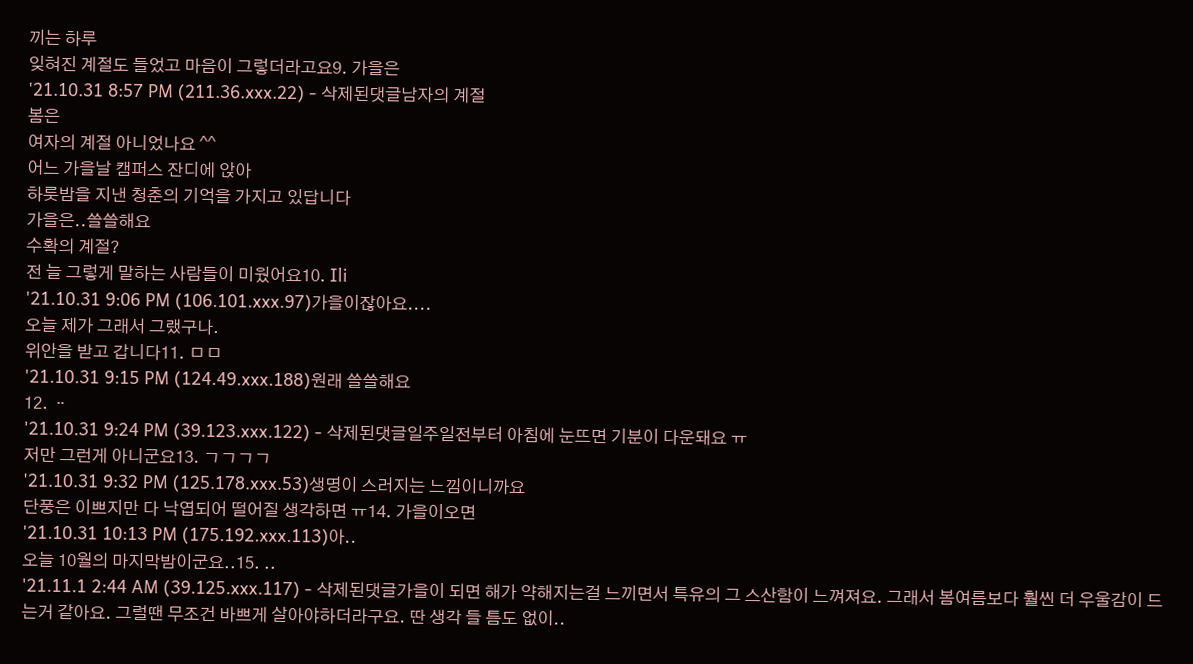끼는 하루
잊혀진 계절도 들었고 마음이 그렇더라고요9. 가을은
'21.10.31 8:57 PM (211.36.xxx.22) - 삭제된댓글남자의 계절
봄은
여자의 계절 아니었나요 ^^
어느 가을날 캠퍼스 잔디에 앉아
하룻밤을 지낸 청춘의 기억을 가지고 있답니다
가을은..쓸쓸해요
수확의 계절?
전 늘 그렇게 말하는 사람들이 미웠어요10. Ili
'21.10.31 9:06 PM (106.101.xxx.97)가을이잖아요....
오늘 제가 그래서 그랬구나.
위안을 받고 갑니다11. ㅁㅁ
'21.10.31 9:15 PM (124.49.xxx.188)원래 쓸쓸해요
12. ᆢ
'21.10.31 9:24 PM (39.123.xxx.122) - 삭제된댓글일주일전부터 아침에 눈뜨면 기분이 다운돼요 ㅠ
저만 그런게 아니군요13. ㄱㄱㄱㄱ
'21.10.31 9:32 PM (125.178.xxx.53)생명이 스러지는 느낌이니까요
단풍은 이쁘지만 다 낙엽되어 떨어질 생각하면 ㅠ14. 가을이오면
'21.10.31 10:13 PM (175.192.xxx.113)아..
오늘 10월의 마지막밤이군요..15. ..
'21.11.1 2:44 AM (39.125.xxx.117) - 삭제된댓글가을이 되면 해가 약해지는걸 느끼면서 특유의 그 스산함이 느껴져요. 그래서 봄여름보다 훨씬 더 우울감이 드는거 같아요. 그럴땐 무조건 바쁘게 살아야하더라구요. 딴 생각 들 틈도 없이..